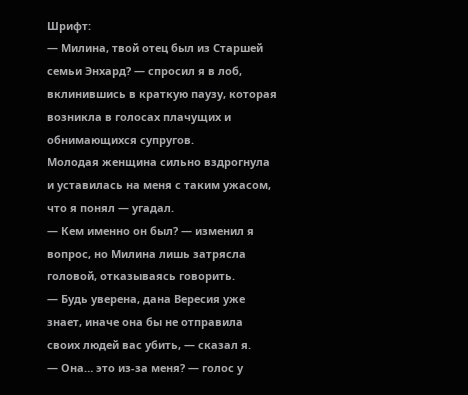Шрифт:
— Милина, твой отец был из Старшей семьи Энхард? — спросил я в лоб, вклинившись в краткую паузу, которая возникла в голосах плачущих и обнимающихся супругов.
Молодая женщина сильно вздрогнула и уставилась на меня с таким ужасом, что я понял — угадал.
— Кем именно он был? — изменил я вопрос, но Милина лишь затрясла головой, отказываясь говорить.
— Будь уверена, дана Вересия уже знает, иначе она бы не отправила своих людей вас убить, — сказал я.
— Она… это из-за меня? — голос у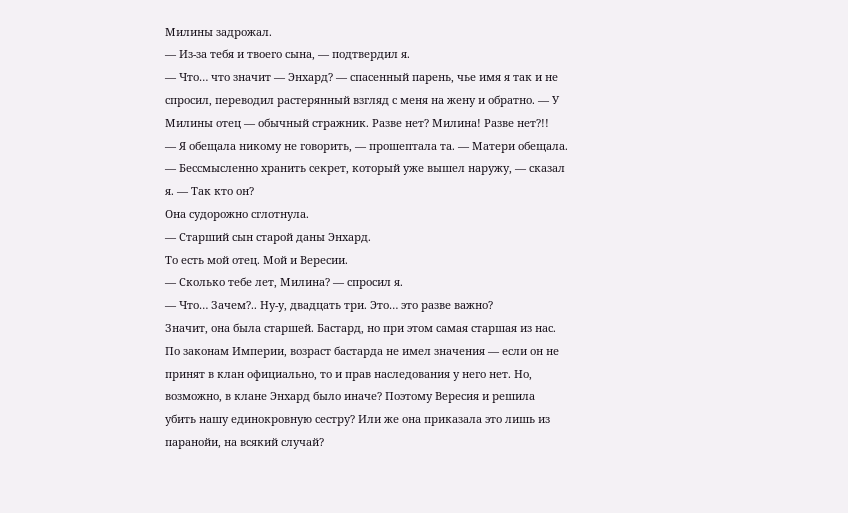Милины задрожал.
— Из-за тебя и твоего сына, — подтвердил я.
— Что… что значит — Энхард? — спасенный парень, чье имя я так и не спросил, переводил растерянный взгляд с меня на жену и обратно. — У Милины отец — обычный стражник. Разве нет? Милина! Разве нет?!!
— Я обещала никому не говорить, — прошептала та. — Матери обещала.
— Бессмысленно хранить секрет, который уже вышел наружу, — сказал я. — Так кто он?
Она судорожно сглотнула.
— Старший сын старой даны Энхард.
То есть мой отец. Мой и Вересии.
— Сколько тебе лет, Милина? — спросил я.
— Что… Зачем?.. Ну-у, двадцать три. Это… это разве важно?
Значит, она была старшей. Бастард, но при этом самая старшая из нас. По законам Империи, возраст бастарда не имел значения — если он не принят в клан официально, то и прав наследования у него нет. Но, возможно, в клане Энхард было иначе? Поэтому Вересия и решила убить нашу единокровную сестру? Или же она приказала это лишь из паранойи, на всякий случай?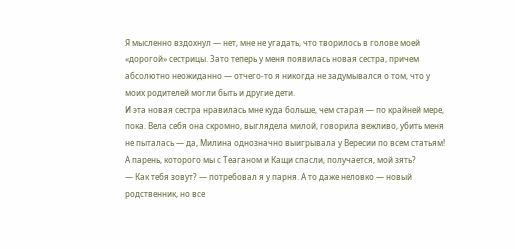Я мысленно вздохнул — нет, мне не угадать, что творилось в голове моей «дорогой» сестрицы. Зато теперь у меня появилась новая сестра, причем абсолютно неожиданно — отчего-то я никогда не задумывался о том, что у моих родителей могли быть и другие дети.
И эта новая сестра нравилась мне куда больше, чем старая — по крайней мере, пока. Вела себя она скромно, выглядела милой, говорила вежливо, убить меня не пыталась — да, Милина однозначно выигрывала у Вересии по всем статьям!
А парень, которого мы с Теаганом и Кащи спасли, получается, мой зять?
— Как тебя зовут? — потребовал я у парня. А то даже неловко — новый родственник, но все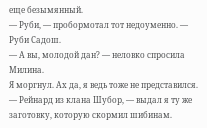еще безымянный.
— Руби, — пробормотал тот недоуменно. — Руби Садош.
— А вы, молодой дан? — неловко спросила Милина.
Я моргнул. Ах да, я ведь тоже не представился.
— Рейнард из клана Шубор, — выдал я ту же заготовку, которую скормил шибинам.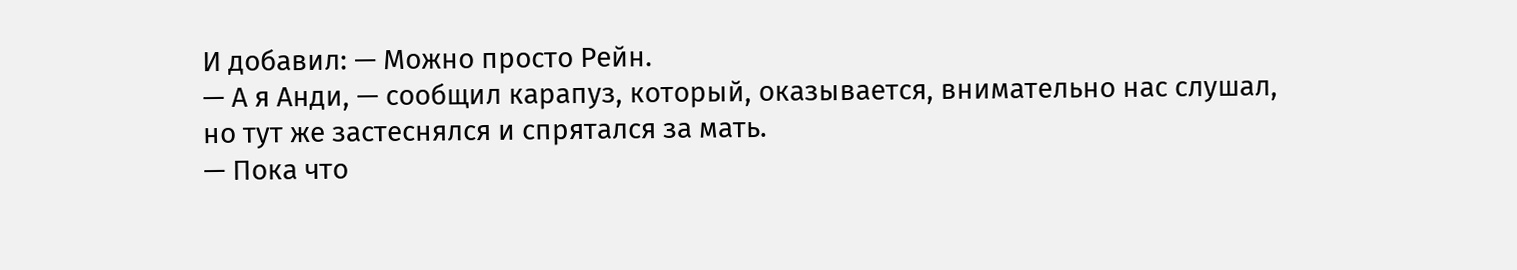И добавил: — Можно просто Рейн.
— А я Анди, — сообщил карапуз, который, оказывается, внимательно нас слушал, но тут же застеснялся и спрятался за мать.
— Пока что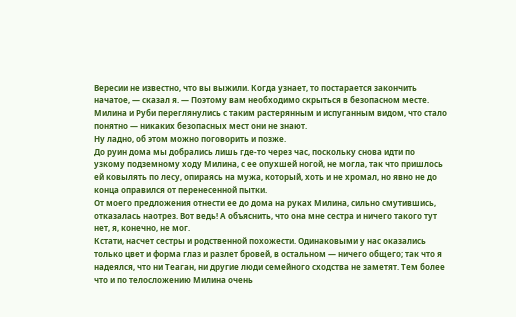Вересии не известно, что вы выжили. Когда узнает, то постарается закончить начатое, — сказал я. — Поэтому вам необходимо скрыться в безопасном месте.
Милина и Руби переглянулись с таким растерянным и испуганным видом, что стало понятно — никаких безопасных мест они не знают.
Ну ладно, об этом можно поговорить и позже.
До руин дома мы добрались лишь где-то через час, поскольку снова идти по узкому подземному ходу Милина, с ее опухшей ногой, не могла, так что пришлось ей ковылять по лесу, опираясь на мужа, который, хоть и не хромал, но явно не до конца оправился от перенесенной пытки.
От моего предложения отнести ее до дома на руках Милина, сильно смутившись, отказалась наотрез. Вот ведь! А объяснить, что она мне сестра и ничего такого тут нет, я, конечно, не мог.
Кстати, насчет сестры и родственной похожести. Одинаковыми у нас оказались только цвет и форма глаз и разлет бровей, в остальном — ничего общего; так что я надеялся, что ни Теаган, ни другие люди семейного сходства не заметят. Тем более что и по телосложению Милина очень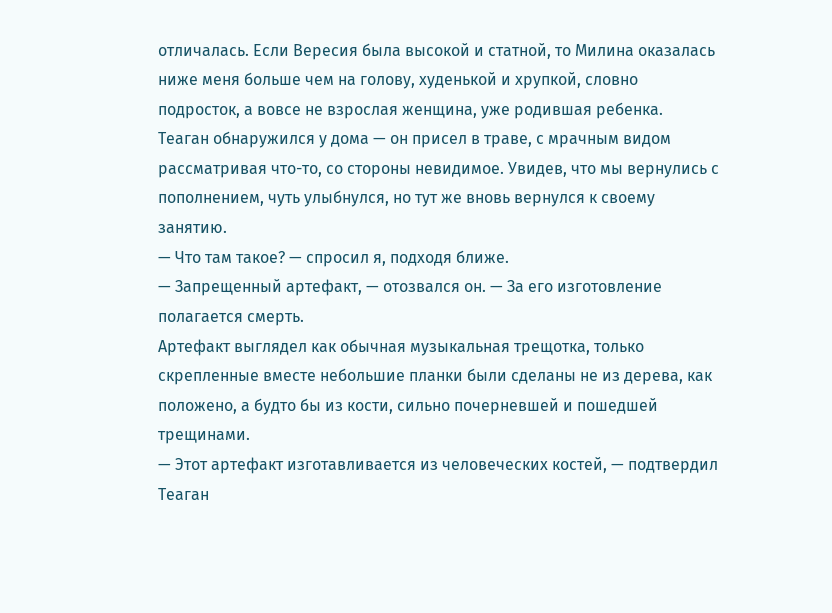отличалась. Если Вересия была высокой и статной, то Милина оказалась ниже меня больше чем на голову, худенькой и хрупкой, словно подросток, а вовсе не взрослая женщина, уже родившая ребенка.
Теаган обнаружился у дома — он присел в траве, с мрачным видом рассматривая что-то, со стороны невидимое. Увидев, что мы вернулись с пополнением, чуть улыбнулся, но тут же вновь вернулся к своему занятию.
— Что там такое? — спросил я, подходя ближе.
— Запрещенный артефакт, — отозвался он. — За его изготовление полагается смерть.
Артефакт выглядел как обычная музыкальная трещотка, только скрепленные вместе небольшие планки были сделаны не из дерева, как положено, а будто бы из кости, сильно почерневшей и пошедшей трещинами.
— Этот артефакт изготавливается из человеческих костей, — подтвердил Теаган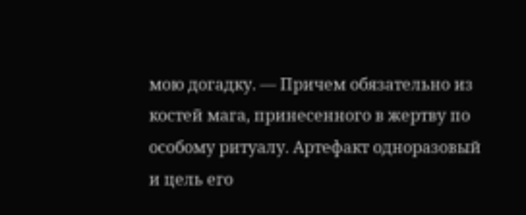мою догадку. — Причем обязательно из костей мага, принесенного в жертву по особому ритуалу. Артефакт одноразовый и цель его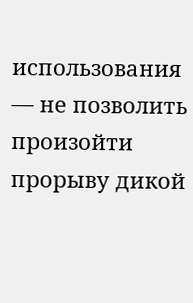использования — не позволить произойти прорыву дикой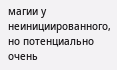магии у неинициированного, но потенциально очень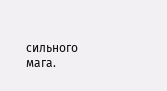сильного мага.